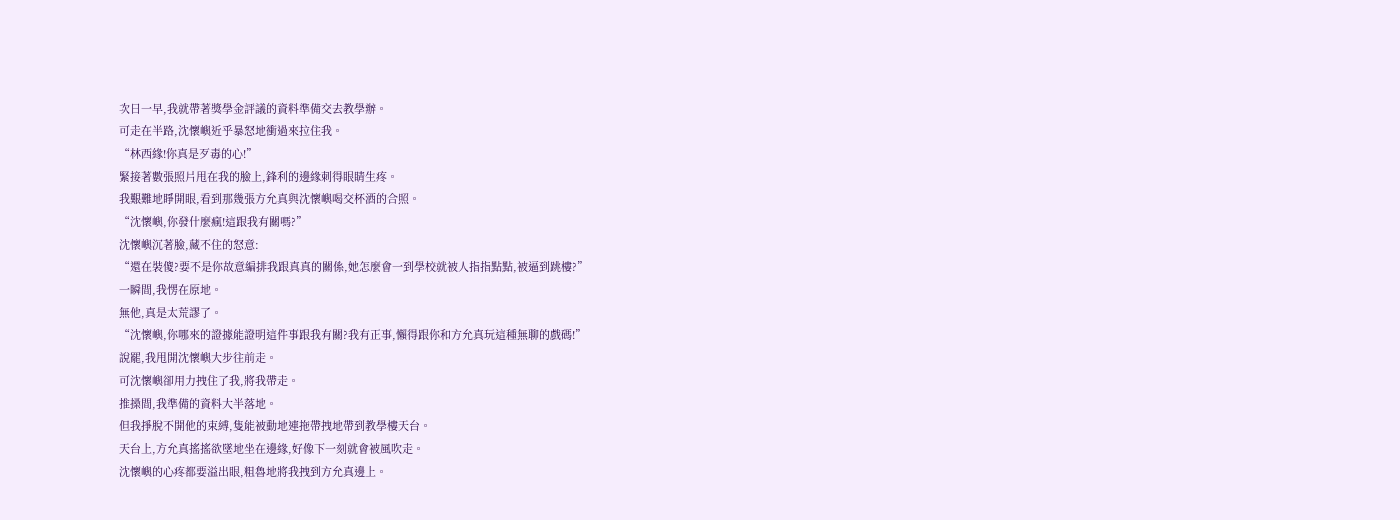次日一早,我就帶著獎學金評議的資料準備交去教學辦。
可走在半路,沈懷嶼近乎暴怒地衝過來拉住我。
“林西緣!你真是歹毒的心!”
緊接著數張照片甩在我的臉上,鋒利的邊緣刺得眼睛生疼。
我艱難地睜開眼,看到那幾張方允真與沈懷嶼喝交杯酒的合照。
“沈懷嶼,你發什麼瘋!這跟我有關嗎?”
沈懷嶼沉著臉,藏不住的怒意:
“還在裝傻?要不是你故意編排我跟真真的關係,她怎麼會一到學校就被人指指點點,被逼到跳樓?”
一瞬間,我愣在原地。
無他,真是太荒謬了。
“沈懷嶼,你哪來的證據能證明這件事跟我有關?我有正事,懶得跟你和方允真玩這種無聊的戲碼!”
說罷,我甩開沈懷嶼大步往前走。
可沈懷嶼卻用力拽住了我,將我帶走。
推搡間,我準備的資料大半落地。
但我掙脫不開他的束縛,隻能被動地連拖帶拽地帶到教學樓天台。
天台上,方允真搖搖欲墜地坐在邊緣,好像下一刻就會被風吹走。
沈懷嶼的心疼都要溢出眼,粗魯地將我拽到方允真邊上。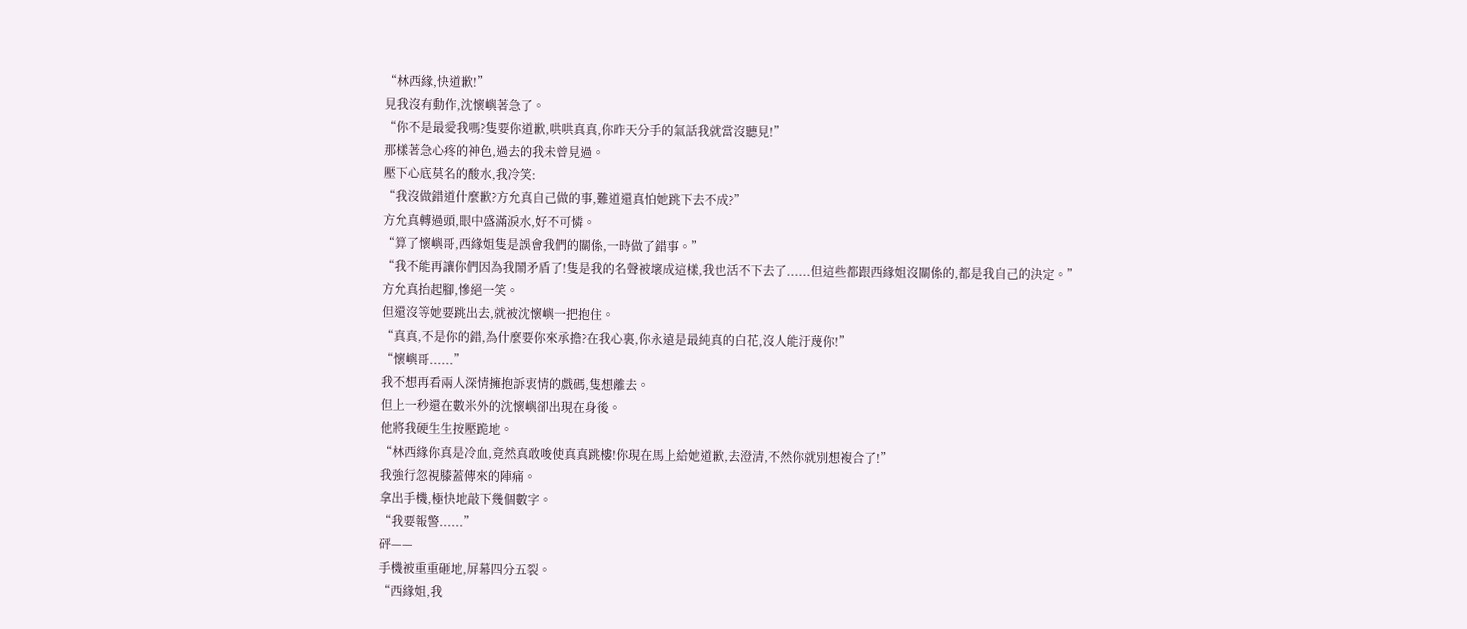“林西緣,快道歉!”
見我沒有動作,沈懷嶼著急了。
“你不是最愛我嗎?隻要你道歉,哄哄真真,你昨天分手的氣話我就當沒聽見!”
那樣著急心疼的神色,過去的我未曾見過。
壓下心底莫名的酸水,我冷笑:
“我沒做錯道什麼歉?方允真自己做的事,難道還真怕她跳下去不成?”
方允真轉過頭,眼中盛滿淚水,好不可憐。
“算了懷嶼哥,西緣姐隻是誤會我們的關係,一時做了錯事。”
“我不能再讓你們因為我鬧矛盾了!隻是我的名聲被壞成這樣,我也活不下去了......但這些都跟西緣姐沒關係的,都是我自己的決定。”
方允真抬起腳,慘絕一笑。
但還沒等她要跳出去,就被沈懷嶼一把抱住。
“真真,不是你的錯,為什麼要你來承擔?在我心裏,你永遠是最純真的白花,沒人能汙蔑你!”
“懷嶼哥......”
我不想再看兩人深情擁抱訴衷情的戲碼,隻想離去。
但上一秒還在數米外的沈懷嶼卻出現在身後。
他將我硬生生按壓跪地。
“林西緣你真是冷血,竟然真敢唆使真真跳樓!你現在馬上給她道歉,去澄清,不然你就別想複合了!”
我強行忽視膝蓋傳來的陣痛。
拿出手機,極快地敲下幾個數字。
“我要報警......”
砰——
手機被重重砸地,屏幕四分五裂。
“西緣姐,我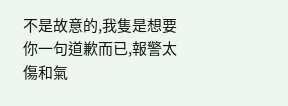不是故意的,我隻是想要你一句道歉而已,報警太傷和氣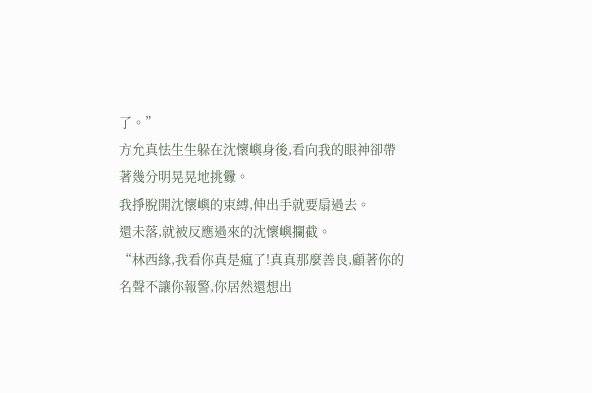了。”
方允真怯生生躲在沈懷嶼身後,看向我的眼神卻帶著幾分明晃晃地挑釁。
我掙脫開沈懷嶼的束縛,伸出手就要扇過去。
還未落,就被反應過來的沈懷嶼攔截。
“林西緣,我看你真是瘋了!真真那麼善良,顧著你的名聲不讓你報警,你居然還想出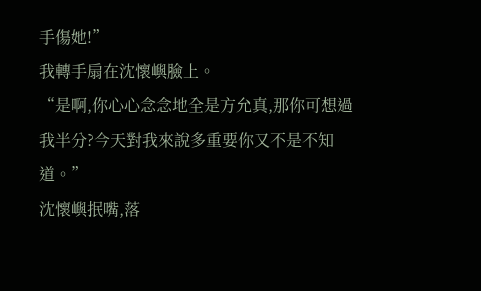手傷她!”
我轉手扇在沈懷嶼臉上。
“是啊,你心心念念地全是方允真,那你可想過我半分?今天對我來說多重要你又不是不知道。”
沈懷嶼抿嘴,落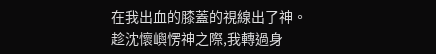在我出血的膝蓋的視線出了神。
趁沈懷嶼愣神之際,我轉過身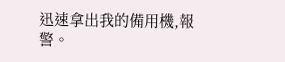迅速拿出我的備用機,報警。